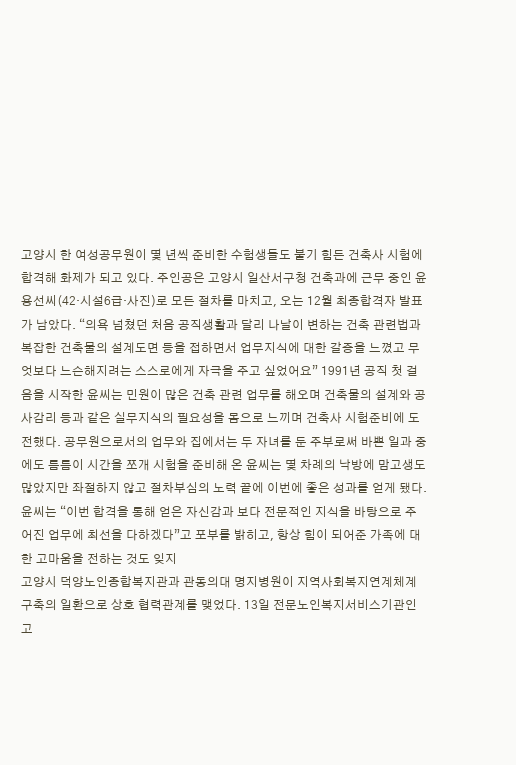고양시 한 여성공무원이 몇 년씩 준비한 수험생들도 붙기 힘든 건축사 시험에 합격해 화제가 되고 있다. 주인공은 고양시 일산서구청 건축과에 근무 중인 윤용선씨(42·시설6급·사진)로 모든 절차를 마치고, 오는 12월 최종합격자 발표가 남았다. “의욕 넘쳤던 처음 공직생활과 달리 나날이 변하는 건축 관련법과 복잡한 건축물의 설계도면 등을 접하면서 업무지식에 대한 갈증을 느꼈고 무엇보다 느슨해지려는 스스로에게 자극을 주고 싶었어요” 1991년 공직 첫 걸음을 시작한 윤씨는 민원이 많은 건축 관련 업무를 해오며 건축물의 설계와 공사감리 등과 같은 실무지식의 필요성을 몸으로 느끼며 건축사 시험준비에 도전했다. 공무원으로서의 업무와 집에서는 두 자녀를 둔 주부로써 바쁜 일과 중에도 틈틈이 시간을 쪼개 시험을 준비해 온 윤씨는 몇 차례의 낙방에 맘고생도 많았지만 좌절하지 않고 절차부심의 노력 끝에 이번에 좋은 성과를 얻게 됐다. 윤씨는 “이번 합격을 통해 얻은 자신감과 보다 전문적인 지식을 바탕으로 주어진 업무에 최선을 다하겠다”고 포부를 밝히고, 항상 힘이 되어준 가족에 대한 고마움을 전하는 것도 잊지
고양시 덕양노인종합복지관과 관동의대 명지병원이 지역사회복지연계체계 구축의 일환으로 상호 협력관계를 맺었다. 13일 전문노인복지서비스기관인 고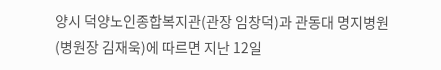양시 덕양노인종합복지관(관장 임창덕)과 관동대 명지병원(병원장 김재욱)에 따르면 지난 12일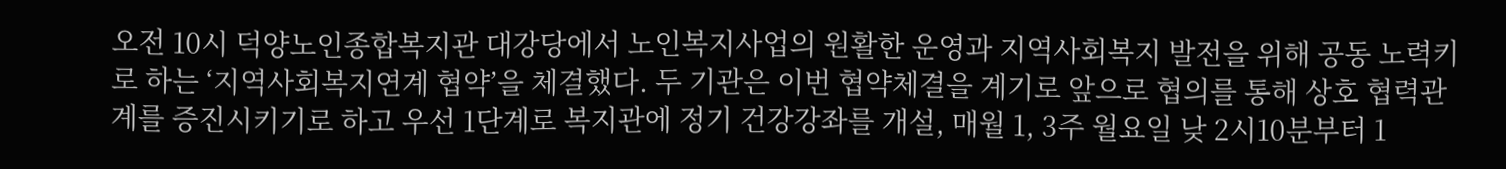오전 10시 덕양노인종합복지관 대강당에서 노인복지사업의 원활한 운영과 지역사회복지 발전을 위해 공동 노력키로 하는 ‘지역사회복지연계 협약’을 체결했다. 두 기관은 이번 협약체결을 계기로 앞으로 협의를 통해 상호 협력관계를 증진시키기로 하고 우선 1단계로 복지관에 정기 건강강좌를 개설, 매월 1, 3주 월요일 낮 2시10분부터 1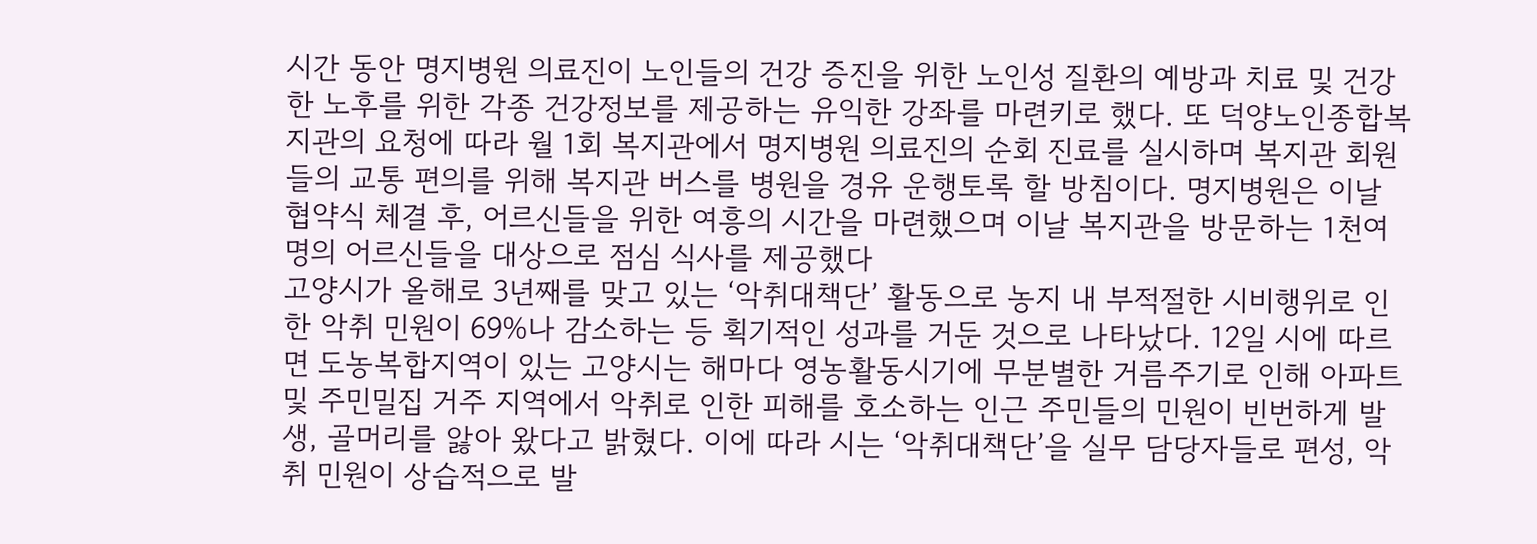시간 동안 명지병원 의료진이 노인들의 건강 증진을 위한 노인성 질환의 예방과 치료 및 건강한 노후를 위한 각종 건강정보를 제공하는 유익한 강좌를 마련키로 했다. 또 덕양노인종합복지관의 요청에 따라 월 1회 복지관에서 명지병원 의료진의 순회 진료를 실시하며 복지관 회원들의 교통 편의를 위해 복지관 버스를 병원을 경유 운행토록 할 방침이다. 명지병원은 이날 협약식 체결 후, 어르신들을 위한 여흥의 시간을 마련했으며 이날 복지관을 방문하는 1천여 명의 어르신들을 대상으로 점심 식사를 제공했다
고양시가 올해로 3년째를 맞고 있는 ‘악취대책단’ 활동으로 농지 내 부적절한 시비행위로 인한 악취 민원이 69%나 감소하는 등 획기적인 성과를 거둔 것으로 나타났다. 12일 시에 따르면 도농복합지역이 있는 고양시는 해마다 영농활동시기에 무분별한 거름주기로 인해 아파트 및 주민밀집 거주 지역에서 악취로 인한 피해를 호소하는 인근 주민들의 민원이 빈번하게 발생, 골머리를 앓아 왔다고 밝혔다. 이에 따라 시는 ‘악취대책단’을 실무 담당자들로 편성, 악취 민원이 상습적으로 발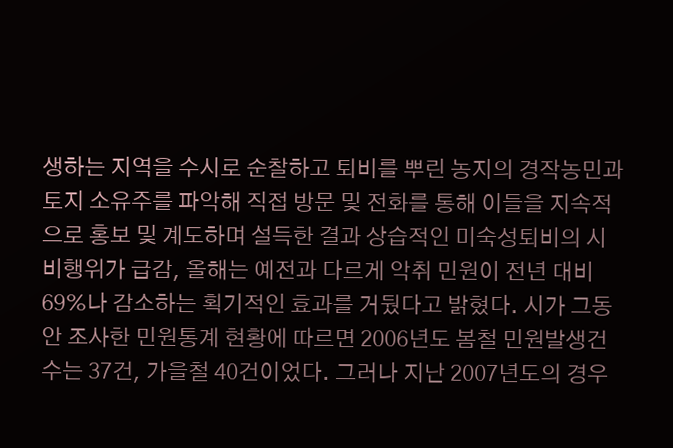생하는 지역을 수시로 순찰하고 퇴비를 뿌린 농지의 경작농민과 토지 소유주를 파악해 직접 방문 및 전화를 통해 이들을 지속적으로 홍보 및 계도하며 설득한 결과 상습적인 미숙성퇴비의 시비행위가 급감, 올해는 예전과 다르게 악취 민원이 전년 대비 69%나 감소하는 획기적인 효과를 거뒀다고 밝혔다. 시가 그동안 조사한 민원통계 현황에 따르면 2006년도 봄철 민원발생건수는 37건, 가을철 40건이었다. 그러나 지난 2007년도의 경우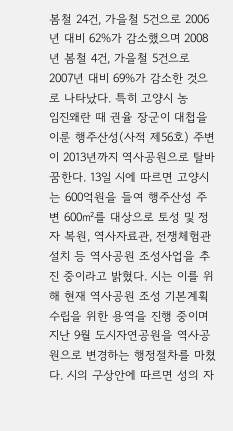봄철 24건, 가을철 5건으로 2006년 대비 62%가 감소했으며 2008년 봄철 4건, 가을철 5건으로 2007년 대비 69%가 감소한 것으로 나타났다. 특히 고양시 농
임진왜란 때 권율 장군이 대첩을 이룬 행주산성(사적 제56호) 주변이 2013년까지 역사공원으로 탈바꿈한다. 13일 시에 따르면 고양시는 600억원을 들여 행주산성 주변 600㎡를 대상으로 토성 및 정자 복원, 역사자료관, 전쟁체험관 설치 등 역사공원 조성사업을 추진 중이라고 밝혔다. 시는 이를 위해 현재 역사공원 조성 기본계획 수립을 위한 용역을 진행 중이며 지난 9월 도시자연공원을 역사공원으로 변경하는 행정절차를 마쳤다. 시의 구상안에 따르면 성의 자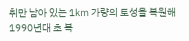취만 남아 있는 1㎞ 가량의 토성을 복원해 1990년대 초 복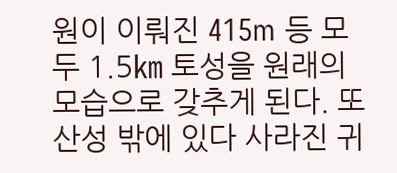원이 이뤄진 415m 등 모두 1.5㎞ 토성을 원래의 모습으로 갖추게 된다. 또 산성 밖에 있다 사라진 귀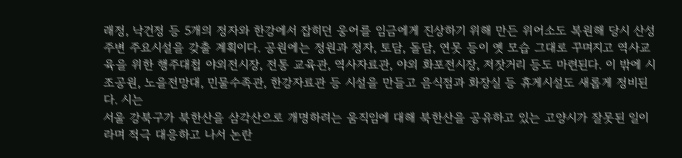래정, 낙건정 등 5개의 정자와 한강에서 잡히던 웅어를 임금에게 진상하기 위해 만든 위어소도 복원해 당시 산성 주변 주요시설을 갖출 계획이다. 공원에는 정원과 정자, 토담, 돌담, 연못 등이 옛 모습 그대로 꾸며지고 역사교육을 위한 행주대첩 야외전시장, 전통 교육관, 역사자료관, 야외 화포전시장, 저잣거리 등도 마련된다. 이 밖에 시조공원, 노을전망대, 민물수족관, 한강자료관 등 시설을 만들고 음식점과 화장실 등 휴게시설도 새롭게 정비된다. 시는
서울 강북구가 북한산을 삼각산으로 개명하려는 움직임에 대해 북한산을 공유하고 있는 고양시가 잘못된 일이라며 적극 대응하고 나서 논란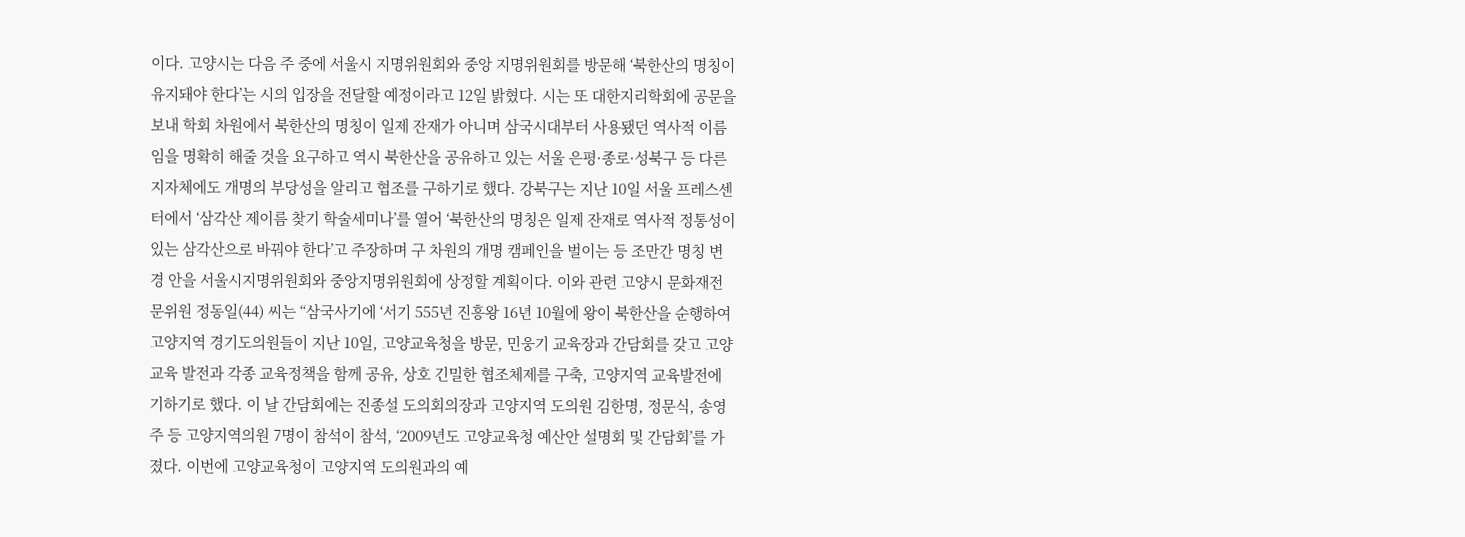이다. 고양시는 다음 주 중에 서울시 지명위원회와 중앙 지명위원회를 방문해 ‘북한산의 명칭이 유지돼야 한다’는 시의 입장을 전달할 예정이라고 12일 밝혔다. 시는 또 대한지리학회에 공문을 보내 학회 차원에서 북한산의 명칭이 일제 잔재가 아니며 삼국시대부터 사용됐던 역사적 이름임을 명확히 해줄 것을 요구하고 역시 북한산을 공유하고 있는 서울 은평·종로·성북구 등 다른 지자체에도 개명의 부당성을 알리고 협조를 구하기로 했다. 강북구는 지난 10일 서울 프레스센터에서 ‘삼각산 제이름 찾기 학술세미나’를 열어 ‘북한산의 명칭은 일제 잔재로 역사적 정통성이 있는 삼각산으로 바꿔야 한다’고 주장하며 구 차원의 개명 캠페인을 벌이는 등 조만간 명칭 변경 안을 서울시지명위원회와 중앙지명위원회에 상정할 계획이다. 이와 관련 고양시 문화재전문위원 정동일(44) 씨는 “삼국사기에 ‘서기 555년 진흥왕 16년 10월에 왕이 북한산을 순행하여
고양지역 경기도의원들이 지난 10일, 고양교육청을 방문, 민웅기 교육장과 간담회를 갖고 고양교육 발전과 각종 교육정책을 함께 공유, 상호 긴밀한 협조체제를 구축, 고양지역 교육발전에 기하기로 했다. 이 날 간담회에는 진종설 도의회의장과 고양지역 도의원 김한명, 정문식, 송영주 등 고양지역의원 7명이 참석이 참석, ‘2009년도 고양교육청 예산안 설명회 및 간담회’를 가졌다. 이번에 고양교육청이 고양지역 도의원과의 예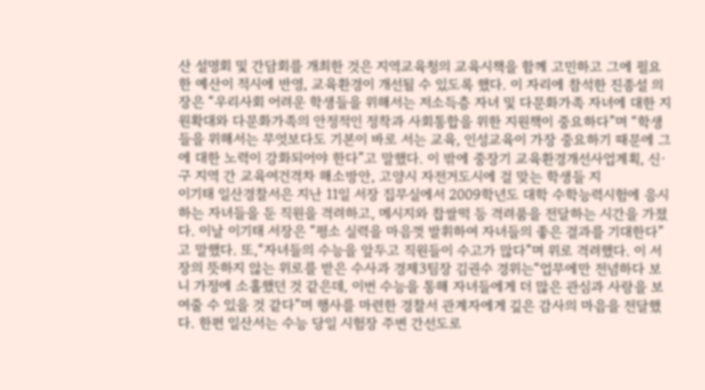산 설명회 및 간담회를 개최한 것은 지역교육청의 교육시책을 함께 고민하고 그에 필요한 예산이 적시에 반영, 교육환경이 개선될 수 있도록 했다. 이 자리에 참석한 진종설 의장은 “우리사회 어려운 학생들을 위해서는 저소득층 자녀 및 다문화가족 자녀에 대한 지원확대와 다문화가족의 안정적인 정착과 사회통합을 위한 지원책이 중요하다”며 “학생들을 위해서는 무엇보다도 기본이 바로 서는 교육, 인성교육이 가장 중요하기 때문에 그에 대한 노력이 강화되어야 한다”고 말했다. 이 밖에 중장기 교육환경개선사업계획, 신·구 지역 간 교육여건격차 해소방안, 고양시 자전거도시에 걸 맞는 학생들 지
이기태 일산경찰서은 지난 11일 서장 집무실에서 2009학년도 대학 수학능력시험에 응시하는 자녀들을 둔 직원을 격려하고, 메시지와 찹쌀떡 등 격려품을 전달하는 시간을 가졌다. 이날 이기태 서장은 “평소 실력을 마음껏 발휘하여 자녀들의 좋은 결과를 기대한다”고 말했다. 또,“자녀들의 수능을 앞두고 직원들이 수고가 많다”며 위로 격려했다. 이 서장의 뜻하지 않는 위로를 받은 수사과 경제3팀장 김권수 경위는“업무에만 전념하다 보니 가정에 소홀했던 것 같은데, 이번 수능을 통해 자녀들에게 더 많은 관심과 사랑을 보여줄 수 있을 것 같다”며 행사를 마련한 경찰서 관계자에게 깊은 감사의 마음을 전달했다. 한편 일산서는 수능 당일 시험장 주변 간선도로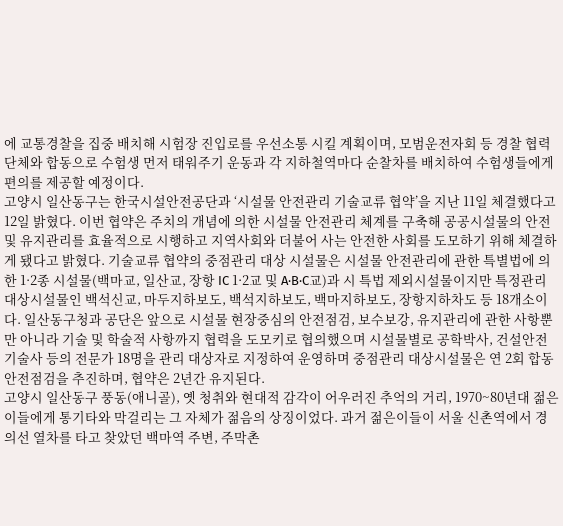에 교통경찰을 집중 배치해 시험장 진입로를 우선소통 시킬 계획이며, 모범운전자회 등 경찰 협력 단체와 합동으로 수험생 먼저 태워주기 운동과 각 지하철역마다 순찰차를 배치하여 수험생들에게 편의를 제공할 예정이다.
고양시 일산동구는 한국시설안전공단과 ‘시설물 안전관리 기술교류 협약’을 지난 11일 체결했다고 12일 밝혔다. 이번 협약은 주치의 개념에 의한 시설물 안전관리 체계를 구축해 공공시설물의 안전 및 유지관리를 효율적으로 시행하고 지역사회와 더불어 사는 안전한 사회를 도모하기 위해 체결하게 됐다고 밝혔다. 기술교류 협약의 중점관리 대상 시설물은 시설물 안전관리에 관한 특별법에 의한 1·2종 시설물(백마교, 일산교, 장항 IC 1·2교 및 A·B·C교)과 시 특법 제외시설물이지만 특정관리대상시설물인 백석신교, 마두지하보도, 백석지하보도, 백마지하보도, 장항지하차도 등 18개소이다. 일산동구청과 공단은 앞으로 시설물 현장중심의 안전점검, 보수보강, 유지관리에 관한 사항뿐만 아니라 기술 및 학술적 사항까지 협력을 도모키로 협의했으며 시설물별로 공학박사, 건설안전기술사 등의 전문가 18명을 관리 대상자로 지정하여 운영하며 중점관리 대상시설물은 연 2회 합동 안전점검을 추진하며, 협약은 2년간 유지된다.
고양시 일산동구 풍동(애니골), 옛 청취와 현대적 감각이 어우러진 추억의 거리, 1970~80년대 젊은이들에게 통기타와 막걸리는 그 자체가 젊음의 상징이었다. 과거 젊은이들이 서울 신촌역에서 경의선 열차를 타고 찾았던 백마역 주변, 주막촌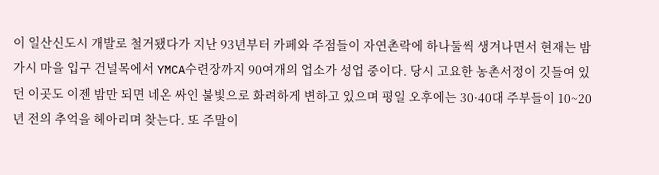이 일산신도시 개발로 철거됐다가 지난 93년부터 카페와 주점들이 자연촌락에 하나둘씩 생겨나면서 현재는 밤가시 마을 입구 건널목에서 YMCA수련장까지 90여개의 업소가 성업 중이다. 당시 고요한 농촌서정이 깃들여 있던 이곳도 이젠 밤만 되면 네온 싸인 불빛으로 화려하게 변하고 있으며 평일 오후에는 30·40대 주부들이 10~20년 전의 추억을 헤아리며 찾는다. 또 주말이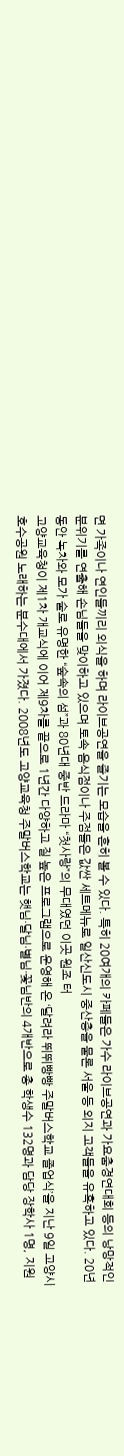면 가족이나 연인들끼리 외식을 하며 라이브공연을 즐기는 모습을 흔히 볼 수 있다. 특히 20여개의 카페들은 가수 라이브공연과 가요춤경연대회 등의 낭망적인 분위기를 연출해 손님들을 맞이하고 있으며 토속 음식점이나 주점들은 값싼 세트메뉴로 일산신도시 중산층을 물론 서울 등 외지 고객들을 유혹하고 있다. 20년 동안 녹차와 모가 술로 유명한 “숲속의 섬”과 80년대 중반 드라마 “첫사랑”의 무대였던 이곳 원조 터
고양교육청이 제1차 개교식에 이어 제9차를 끝으로 1년간 다양하고 질 높은 프로그램으로 운영해 온 ‘달려라 뛰뛰빵빵 주말버스학교 졸업식’을 지난 9일 고양시 호수공원 노래하는 분수대에서 가졌다. 2008년도 고양교육청 주말버스학교는 햇님·달님·별님·꽃님반의 4개반으로 총 학생수 132명과 담당 장학사 1명, 지원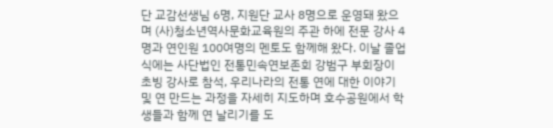단 교감선생님 6명, 지원단 교사 8명으로 운영돼 왔으며 (사)청소년역사문화교육원의 주관 하에 전문 강사 4명과 연인원 100여명의 멘토도 함께해 왔다. 이날 졸업식에는 사단법인 전통민속연보존회 강범구 부회장이 초빙 강사로 참석, 우리나라의 전통 연에 대한 이야기 및 연 만드는 과정을 자세히 지도하며 호수공원에서 학생들과 함께 연 날리기를 도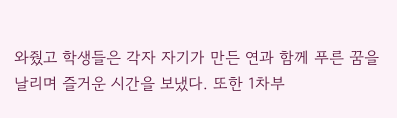와줬고 학생들은 각자 자기가 만든 연과 함께 푸른 꿈을 날리며 즐거운 시간을 보냈다. 또한 1차부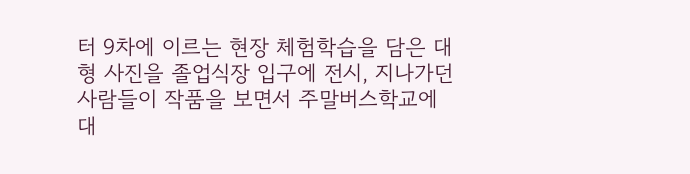터 9차에 이르는 현장 체험학습을 담은 대형 사진을 졸업식장 입구에 전시, 지나가던 사람들이 작품을 보면서 주말버스학교에 대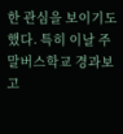한 관심을 보이기도 했다. 특히 이날 주말버스학교 경과보고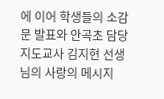에 이어 학생들의 소감문 발표와 안곡초 담당지도교사 김지현 선생님의 사랑의 메시지